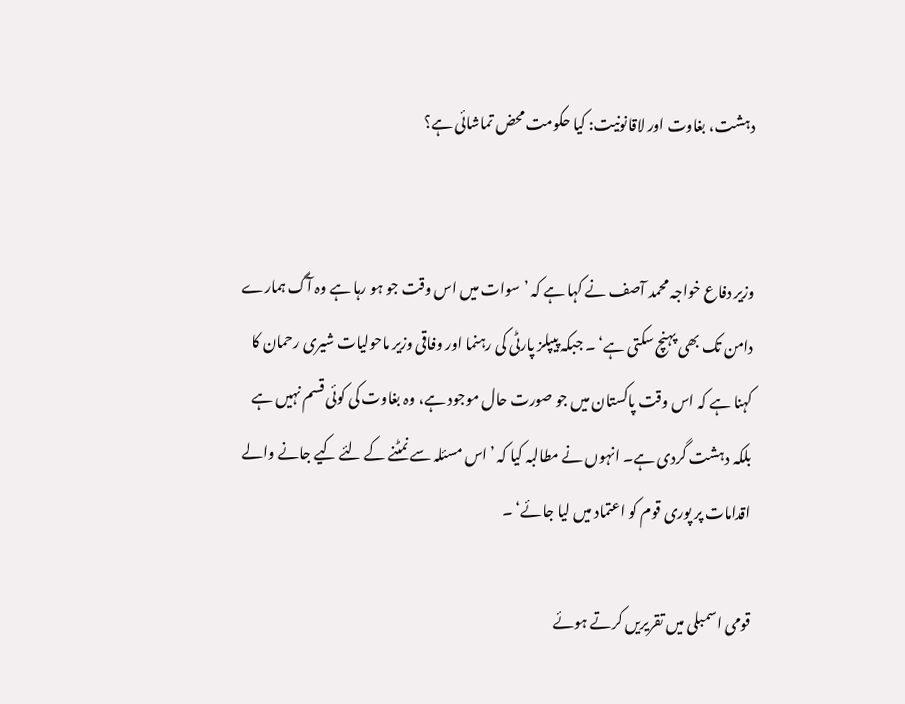دہشت، بغاوت اور لاقانونیت: کیا حکومت محض تماشائی ہے؟


وزیر دفاع خواجہ محمد آصف نے کہا ہے کہ ’سوات میں اس وقت جو ہو رہا ہے وہ آگ ہمارے دامن تک بھی پہنچ سکتی ہے‘ ۔ جبکہ پیپلز پارٹی کی رہنما اور وفاقی وزیر ماحولیات شیری رحمان کا کہنا ہے کہ اس وقت پاکستان میں جو صورت حال موجود ہے، وہ بغاوت کی کوئی قسم نہیں ہے بلکہ دہشت گردی ہے۔ انہوں نے مطالبہ کیا کہ ’اس مسئلہ سے نمٹنے کے لئے کیے جانے والے اقدامات پر پوری قوم کو اعتماد میں لیا جائے‘ ۔

قومی اسمبلی میں تقریریں کرتے ہوئے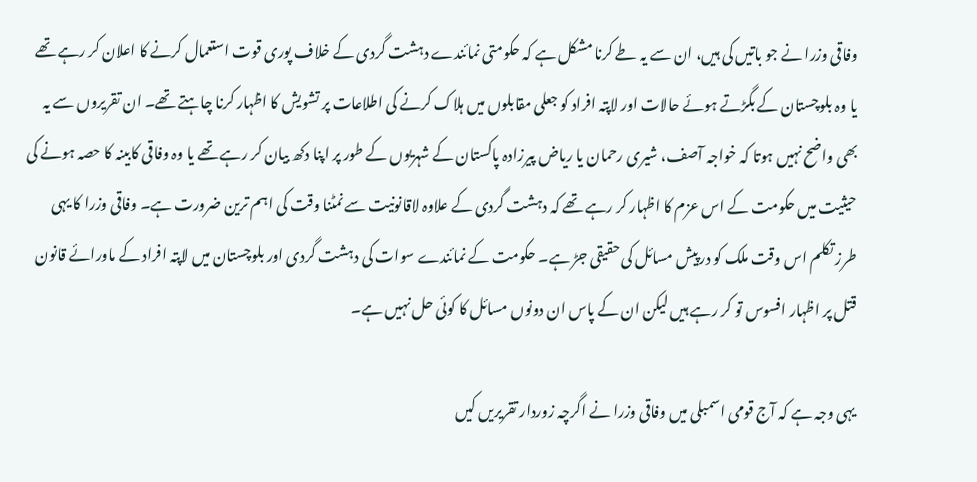وفاقی وزرا نے جو باتیں کی ہیں، ان سے یہ طے کرنا مشکل ہے کہ حکومتی نمائندے دہشت گردی کے خلاف پوری قوت استعمال کرنے کا اعلان کر رہے تھے یا وہ بلوچستان کے بگڑتے ہوئے حالات اور لاپتہ افراد کو جعلی مقابلوں میں ہلاک کرنے کی اطلاعات پر تشویش کا اظہار کرنا چاہتے تھے۔ ان تقریروں سے یہ بھی واضح نہیں ہوتا کہ خواجہ آصف، شیری رحمان یا ریاض پیرزادہ پاکستان کے شہریوں کے طور پر اپنا دکھ بیان کر رہے تھے یا وہ وفاقی کابینہ کا حصہ ہونے کی حیثیت میں حکومت کے اس عزم کا اظہار کر رہے تھے کہ دہشت گردی کے علاوہ لاقانونیت سے نمٹنا وقت کی اہم ترین ضرورت ہے۔ وفاقی وزرا کا یہی طرز تکلم اس وقت ملک کو درپیش مسائل کی حقیقی جڑ ہے۔ حکومت کے نمائندے سوات کی دہشت گردی اور بلوچستان میں لاپتہ افراد کے ماورائے قانون قتل پر اظہار افسوس تو کر رہے ہیں لیکن ان کے پاس ان دونوں مسائل کا کوئی حل نہیں ہے۔

یہی وجہ ہے کہ آج قومی اسمبلی میں وفاقی وزرا نے اگرچہ زوردار تقریریں کیں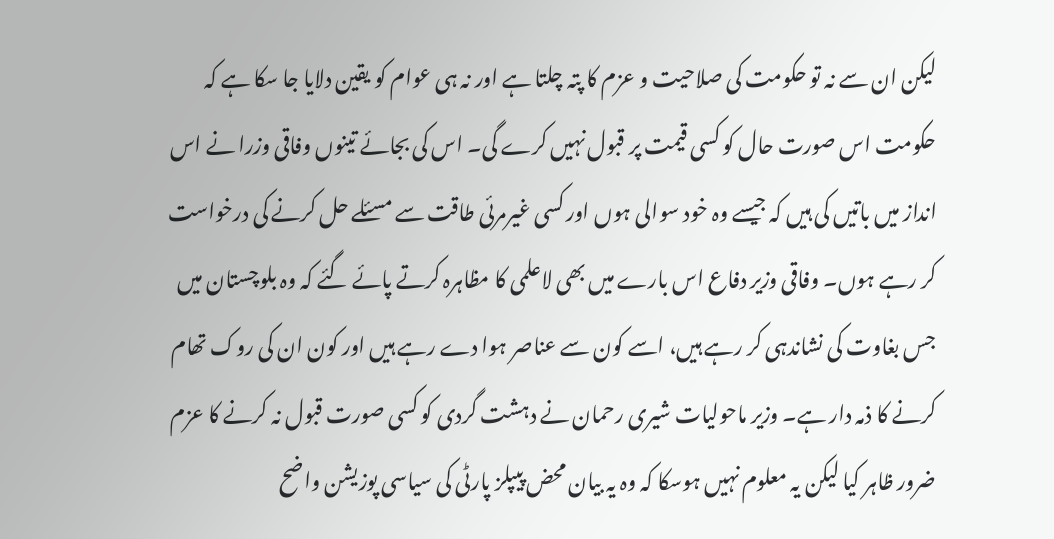لیکن ان سے نہ تو حکومت کی صلاحیت و عزم کا پتہ چلتا ہے اور نہ ہی عوام کو یقین دلایا جا سکا ہے کہ حکومت اس صورت حال کو کسی قیمت پر قبول نہیں کرے گی۔ اس کی بجائے تینوں وفاقی وزرا نے اس انداز میں باتیں کی ہیں کہ جیسے وہ خود سوالی ہوں اور کسی غیرمرئی طاقت سے مسئلے حل کرنے کی درخواست کر رہے ہوں۔ وفاقی وزیر دفاع اس بارے میں بھی لاعلمی کا مظاہرہ کرتے پائے گئے کہ وہ بلوچستان میں جس بغاوت کی نشاندہی کر رہے ہیں، اسے کون سے عناصر ہوا دے رہے ہیں اور کون ان کی روک تھام کرنے کا ذمہ دار ہے۔ وزیر ماحولیات شیری رحمان نے دہشت گردی کو کسی صورت قبول نہ کرنے کا عزم ضرور ظاہر کیا لیکن یہ معلوم نہیں ہوسکا کہ وہ یہ بیان محض پیپلز پارٹی کی سیاسی پوزیشن واضح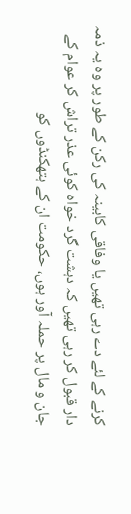کرنے کے لئے دے رہی تھیں یا وفاقی کابینہ کی رکن کے طور پر وہ یہ ذمہ دار قبول کر رہی تھیں کہ دہشت گرد خواہ کوئی عذر تراش کر عوام کے جان و مال پر حملہ آور ہوں، حکومت ان کے ہتھکنڈوں کو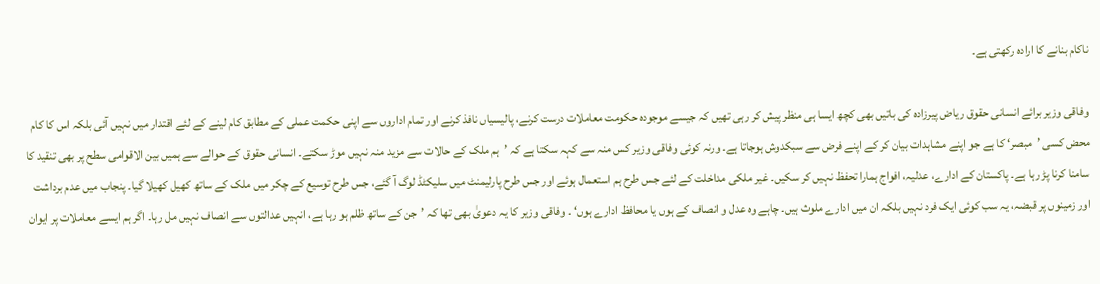ناکام بنانے کا ارادہ رکھتی ہے۔

وفاقی وزیر برائے انسانی حقوق ریاض پیرزادہ کی باتیں بھی کچھ ایسا ہی منظر پیش کر رہی تھیں کہ جیسے موجودہ حکومت معاملات درست کرنے، پالیسیاں نافذ کرنے اور تمام اداروں سے اپنی حکمت عملی کے مطابق کام لینے کے لئے اقتدار میں نہیں آئی بلکہ اس کا کام محض کسی ’مبصر‘ کا ہے جو اپنے مشاہدات بیان کر کے اپنے فرض سے سبکدوش ہوجاتا ہے۔ ورنہ کوئی وفاقی وزیر کس منہ سے کہہ سکتا ہے کہ ’ہم ملک کے حالات سے مزید منہ نہیں موڑ سکتے۔ انسانی حقوق کے حوالے سے ہمیں بین الاقوامی سطح پر بھی تنقید کا سامنا کرنا پڑ رہا ہے۔ پاکستان کے ادارے، عدلیہ، افواج ہمارا تحفظ نہیں کر سکیں۔ غیر ملکی مداخلت کے لئے جس طرح ہم استعمال ہوئے اور جس طرح پارلیمنٹ میں سلیکٹڈ لوگ آ گئے، جس طرح توسیع کے چکر میں ملک کے ساتھ کھیل کھیلا گیا۔ پنجاب میں عدم برداشت اور زمینوں پر قبضہ، یہ سب کوئی ایک فرد نہیں بلکہ ان میں ادارے ملوث ہیں۔ چاہے وہ عدل و انصاف کے ہوں یا محافظ ادارے ہوں‘ ۔ وفاقی وزیر کا یہ دعویٰ بھی تھا کہ ’جن کے ساتھ ظلم ہو رہا ہے، انہیں عدالتوں سے انصاف نہیں مل رہا۔ اگر ہم ایسے معاملات پر ایوان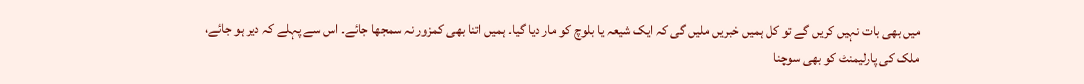میں بھی بات نہیں کریں گے تو کل ہمیں خبریں ملیں گی کہ ایک شیعہ یا بلوچ کو مار دیا گیا۔ ہمیں اتنا بھی کمزور نہ سمجھا جائے۔ اس سے پہلے کہ دیر ہو جائے، ملک کی پارلیمنٹ کو بھی سوچنا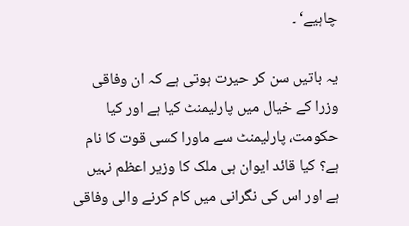چاہیے‘ ۔

یہ باتیں سن کر حیرت ہوتی ہے کہ ان وفاقی وزرا کے خیال میں پارلیمنٹ کیا ہے اور کیا حکومت، پارلیمنٹ سے ماورا کسی قوت کا نام ہے؟ کیا قائد ایوان ہی ملک کا وزیر اعظم نہیں ہے اور اس کی نگرانی میں کام کرنے والی وفاقی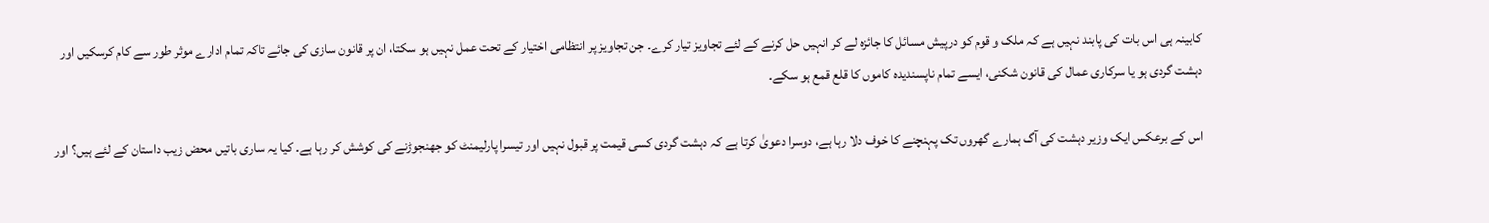کابینہ ہی اس بات کی پابند نہیں ہے کہ ملک و قوم کو درپیش مسائل کا جائزہ لے کر انہیں حل کرنے کے لئے تجاویز تیار کرے۔ جن تجاویز پر انتظامی اختیار کے تحت عمل نہیں ہو سکتا، ان پر قانون سازی کی جائے تاکہ تمام ادارے موثر طور سے کام کرسکیں اور دہشت گردی ہو یا سرکاری عمال کی قانون شکنی، ایسے تمام ناپسندیدہ کاموں کا قلع قمع ہو سکے۔

اس کے برعکس ایک وزیر دہشت کی آگ ہمارے گھروں تک پہنچنے کا خوف دلا رہا ہے، دوسرا دعویٰ کرتا ہے کہ دہشت گردی کسی قیمت پر قبول نہیں اور تیسرا پارلیمنٹ کو جھنجوڑنے کی کوشش کر رہا ہے۔ کیا یہ ساری باتیں محض زیب داستان کے لئے ہیں؟ اور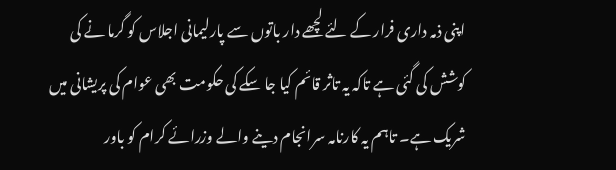اپنی ذمہ داری فرار کے لئے لچھے دار باتوں سے پارلیمانی اجلاس کو گرما نے کی کوشش کی گئی ہے تاکہ یہ تاثر قائم کیا جا سکے کی حکومت بھی عوام کی پریشانی میں شریک ہے۔ تاہم یہ کارنامہ سرانجام دینے والے وزرائے کرام کو باور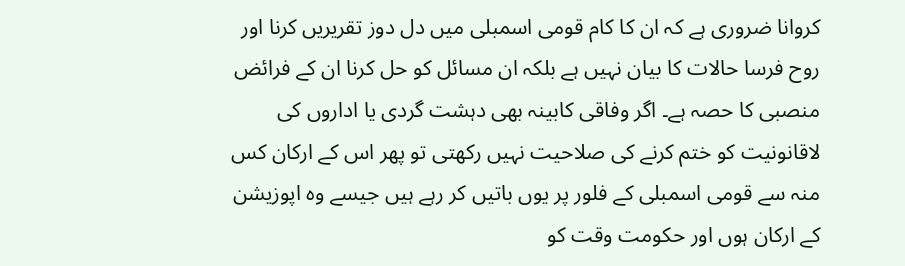کروانا ضروری ہے کہ ان کا کام قومی اسمبلی میں دل دوز تقریریں کرنا اور روح فرسا حالات کا بیان نہیں ہے بلکہ ان مسائل کو حل کرنا ان کے فرائض منصبی کا حصہ ہے۔ اگر وفاقی کابینہ بھی دہشت گردی یا اداروں کی لاقانونیت کو ختم کرنے کی صلاحیت نہیں رکھتی تو پھر اس کے ارکان کس منہ سے قومی اسمبلی کے فلور پر یوں باتیں کر رہے ہیں جیسے وہ اپوزیشن کے ارکان ہوں اور حکومت وقت کو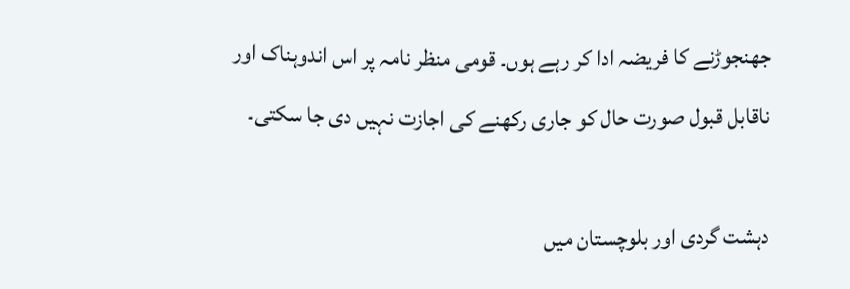جھنجوڑنے کا فریضہ ادا کر رہے ہوں۔ قومی منظر نامہ پر اس اندوہناک اور ناقابل قبول صورت حال کو جاری رکھنے کی اجازت نہیں دی جا سکتی۔

دہشت گردی اور بلوچستان میں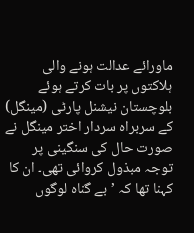ماورائے عدالت ہونے والی ہلاکتوں پر بات کرتے ہوئے بلوچستان نیشنل پارٹی (مینگل) کے سربراہ سردار اختر مینگل نے صورت حال کی سنگینی پر توجہ مبذول کروائی تھی۔ ان کا کہنا تھا کہ ’بے گناہ لوگوں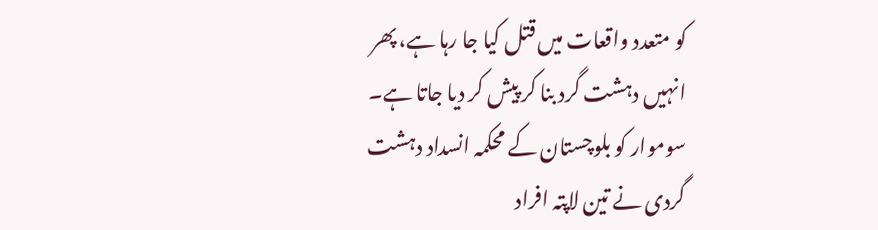کو متعدد واقعات میں قتل کیا جا رہا ہے، پھر انہیں دہشت گرد بنا کر پیش کر دیا جاتا ہے۔ سوموار کو بلوچستان کے محکمہ انسداد دہشت گردی نے تین لاپتہ افراد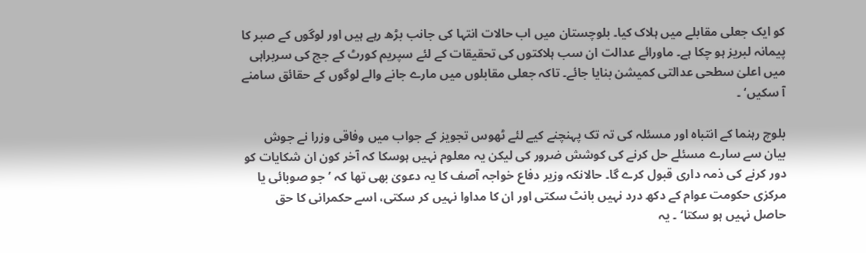کو ایک جعلی مقابلے میں ہلاک کیا۔ بلوچستان میں اب حالات انتہا کی جانب بڑھ رہے ہیں اور لوگوں کے صبر کا پیمانہ لبریز ہو چکا ہے۔ ماورائے عدالت ان سب ہلاکتوں کی تحقیقات کے لئے سپریم کورٹ کے جج کی سربراہی میں اعلیٰ سطحی عدالتی کمیشن بنایا جائے۔ تاکہ جعلی مقابلوں میں مارے جانے والے لوگوں کے حقائق سامنے آ سکیں‘ ۔

بلوچ رہنما کے انتباہ اور مسئلہ کی تہ تک پہنچنے کیے لئے ٹھوس تجویز کے جواب میں وفاقی وزرا نے جوش بیان سے سارے مسئلے حل کرنے کی کوشش ضرور کی لیکن یہ معلوم نہیں ہوسکا کہ آخر کون ان شکایات کو دور کرنے کی ذمہ داری قبول کرے گا۔ حالانکہ وزیر دفاع خواجہ آصف کا یہ دعویٰ بھی تھا کہ ’جو صوبائی یا مرکزی حکومت عوام کے دکھ درد نہیں بانٹ سکتی اور ان کا مداوا نہیں کر سکتی، اسے حکمرانی کا حق حاصل نہیں ہو سکتا‘ ۔ یہ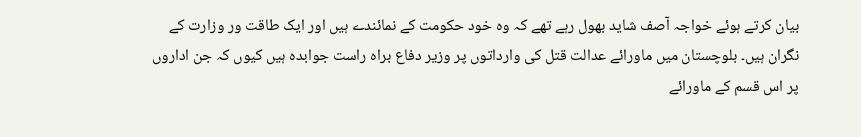بیان کرتے ہوئے خواجہ آصف شاید بھول رہے تھے کہ وہ خود حکومت کے نمائندے ہیں اور ایک طاقت ور وزارت کے نگران ہیں۔ بلوچستان میں ماورائے عدالت قتل کی وارداتوں پر وزیر دفاع براہ راست جوابدہ ہیں کیوں کہ جن اداروں پر اس قسم کے ماورائے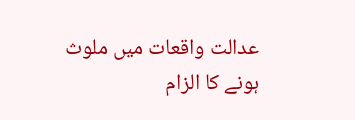عدالت واقعات میں ملوث ہونے کا الزام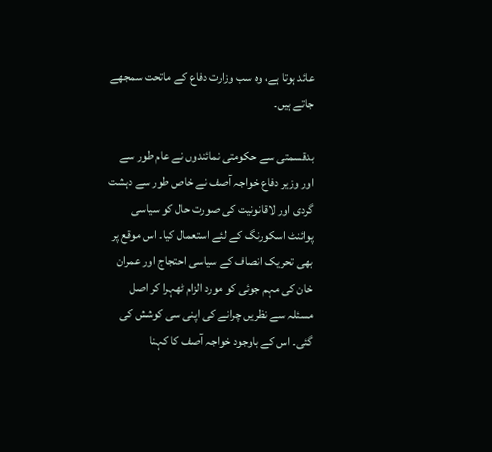عائد ہوتا ہے، وہ سب وزارت دفاع کے ماتحت سمجھے جاتے ہیں۔

بدقسمتی سے حکومتی نمائندوں نے عام طور سے اور وزیر دفاع خواجہ آصف نے خاص طور سے دہشت گردی اور لاقانونیت کی صورت حال کو سیاسی پوائنٹ اسکورنگ کے لئے استعمال کیا۔ اس موقع پر بھی تحریک انصاف کے سیاسی احتجاج اور عمران خان کی مہم جوئی کو مورد الزام ٹھہرا کر اصل مسئلہ سے نظریں چرانے کی اپنی سی کوشش کی گئی۔ اس کے باوجود خواجہ آصف کا کہنا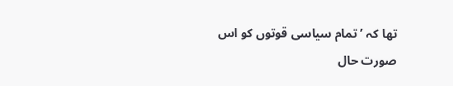تھا کہ ’تمام سیاسی قوتوں کو اس صورت حال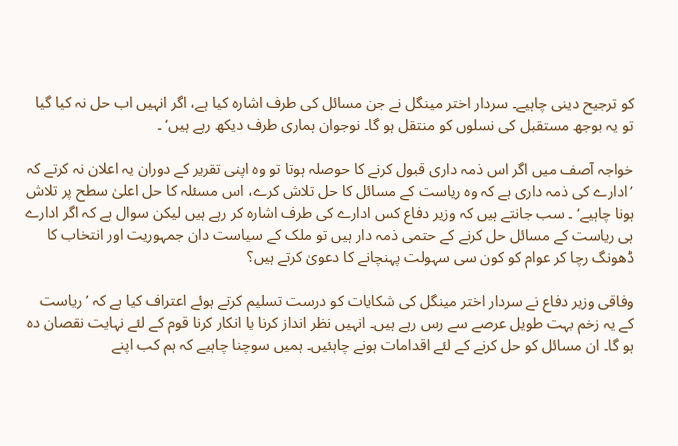کو ترجیح دینی چاہیے۔ سردار اختر مینگل نے جن مسائل کی طرف اشارہ کیا ہے، اگر انہیں اب حل نہ کیا گیا تو یہ بوجھ مستقبل کی نسلوں کو منتقل ہو گا۔ نوجوان ہماری طرف دیکھ رہے ہیں‘ ۔

خواجہ آصف میں اگر اس ذمہ داری قبول کرنے کا حوصلہ ہوتا تو وہ اپنی تقریر کے دوران یہ اعلان نہ کرتے کہ ’ادارے کی ذمہ داری ہے کہ وہ ریاست کے مسائل کا حل تلاش کرے، اس مسئلہ کا حل اعلیٰ سطح پر تلاش ہونا چاہیے‘ ۔ سب جانتے ہیں کہ وزیر دفاع کس ادارے کی طرف اشارہ کر رہے ہیں لیکن سوال ہے کہ اگر ادارے ہی ریاست کے مسائل حل کرنے کے حتمی ذمہ دار ہیں تو ملک کے سیاست دان جمہوریت اور انتخاب کا ڈھونگ رچا کر عوام کو کون سی سہولت پہنچانے کا دعویٰ کرتے ہیں؟

وفاقی وزیر دفاع نے سردار اختر مینگل کی شکایات کو درست تسلیم کرتے ہوئے اعتراف کیا ہے کہ ’ریاست کے یہ زخم بہت طویل عرصے سے رس رہے ہیں۔ انہیں نظر انداز کرنا یا انکار کرنا قوم کے لئے نہایت نقصان دہ ہو گا۔ ان مسائل کو حل کرنے کے لئے اقدامات ہونے چاہئیں۔ ہمیں سوچنا چاہیے کہ ہم کب اپنے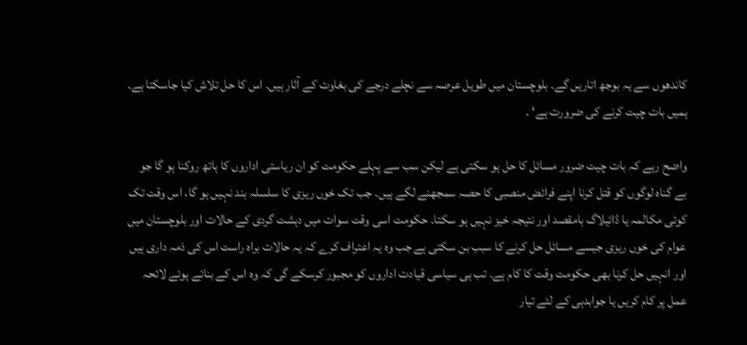کاندھوں سے یہ بوجھ اتاریں گے۔ بلوچستان میں طویل عرصہ سے نچلے درجے کی بغاوت کے آثار ہیں۔ اس کا حل تلاش کیا جاسکتا ہے۔ ہمیں بات چیت کرنے کی ضرورت ہے‘ ۔

واضح رہے کہ بات چیت ضرور مسائل کا حل ہو سکتی ہے لیکن سب سے پہلے حکومت کو ان ریاستی اداروں کا ہاتھ روکنا ہو گا جو بے گناہ لوگوں کو قتل کرنا اپنے فرائض منصبی کا حصہ سمجھنے لگے ہیں۔ جب تک خوں ریزی کا سلسلہ بند نہیں ہو گا، اس وقت تک کوئی مکالمہ یا ڈائیلاگ بامقصد اور نتیجہ خیز نہیں ہو سکتا۔ حکومت اسی وقت سوات میں دہشت گردی کے حالات اور بلوچستان میں عوام کی خوں ریزی جیسے مسائل حل کرنے کا سبب بن سکتی ہے جب وہ یہ اعتراف کرے کہ یہ حالات براہ راست اس کی ذمہ داری ہیں اور انہیں حل کرنا بھی حکومت وقت کا کام ہے۔ تب ہی سیاسی قیادت اداروں کو مجبور کرسکے گی کہ وہ اس کے بنائے ہوئے لائحہ عمل پر کام کریں یا جوابدہی کے لئے تیار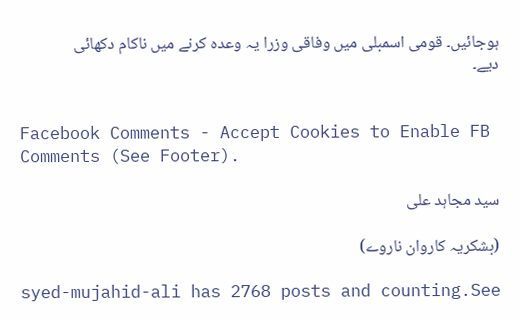ہوجائیں۔ قومی اسمبلی میں وفاقی وزرا یہ وعدہ کرنے میں ناکام دکھائی دیے۔


Facebook Comments - Accept Cookies to Enable FB Comments (See Footer).

سید مجاہد علی

(بشکریہ کاروان ناروے)

syed-mujahid-ali has 2768 posts and counting.See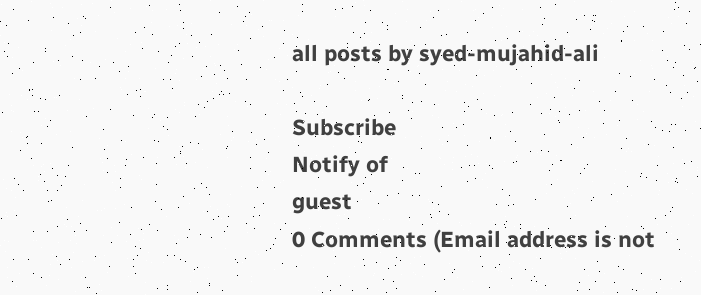all posts by syed-mujahid-ali

Subscribe
Notify of
guest
0 Comments (Email address is not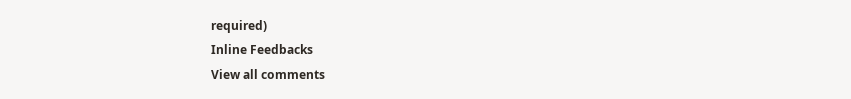required)
Inline Feedbacks
View all comments